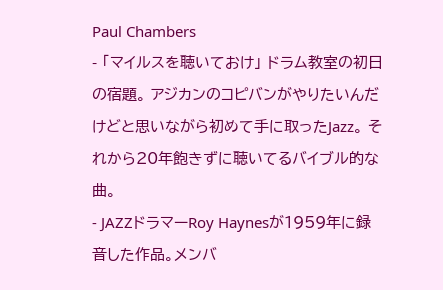Paul Chambers
- 「マイルスを聴いておけ」 ドラム教室の初日の宿題。 アジカンのコピバンがやりたいんだけどと思いながら初めて手に取ったJazz。 それから20年飽きずに聴いてるバイブル的な曲。
- JAZZドラマーRoy Haynesが1959年に録音した作品。メンバ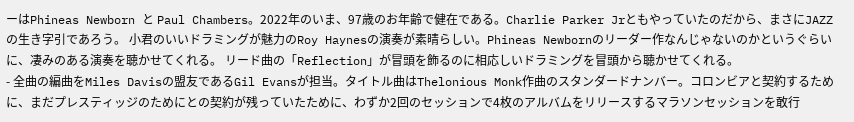ーはPhineas Newborn と Paul Chambers。2022年のいま、97歳のお年齢で健在である。Charlie Parker Jrともやっていたのだから、まさにJAZZの生き字引であろう。 小君のいいドラミングが魅力のRoy Haynesの演奏が素晴らしい。Phineas Newbornのリーダー作なんじゃないのかというぐらいに、凄みのある演奏を聴かせてくれる。 リード曲の「Reflection」が冒頭を飾るのに相応しいドラミングを冒頭から聴かせてくれる。
- 全曲の編曲をMiles Davisの盟友であるGil Evansが担当。タイトル曲はThelonious Monk作曲のスタンダードナンバー。コロンビアと契約するために、まだプレスティッジのためにとの契約が残っていたために、わずか2回のセッションで4枚のアルバムをリリースするマラソンセッションを敢行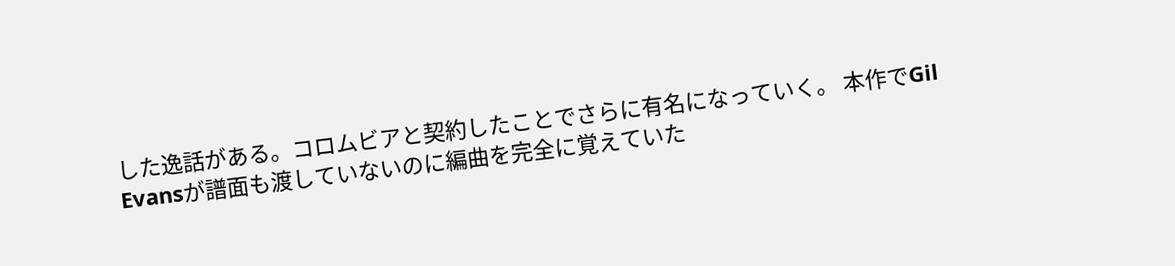した逸話がある。コロムビアと契約したことでさらに有名になっていく。 本作でGil Evansが譜面も渡していないのに編曲を完全に覚えていた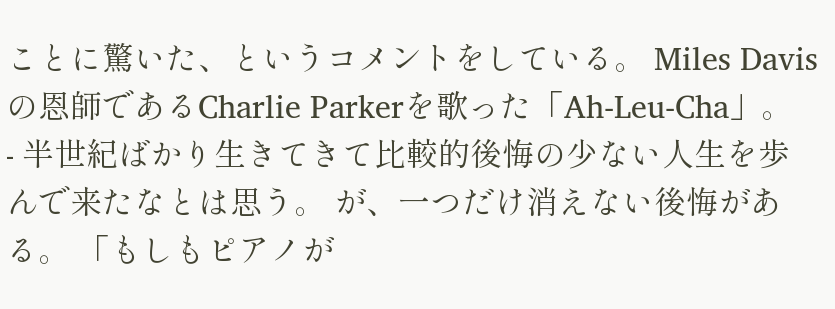ことに驚いた、というコメントをしている。 Miles Davisの恩師であるCharlie Parkerを歌った「Ah-Leu-Cha」。
- 半世紀ばかり生きてきて比較的後悔の少ない人生を歩んで来たなとは思う。 が、一つだけ消えない後悔がある。 「もしもピアノが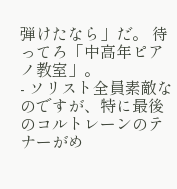弾けたなら」だ。 待ってろ「中高年ピアノ教室」。
- ソリスト全員素敵なのですが、特に最後のコルトレーンのテナーがめ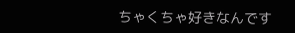ちゃくちゃ好きなんです